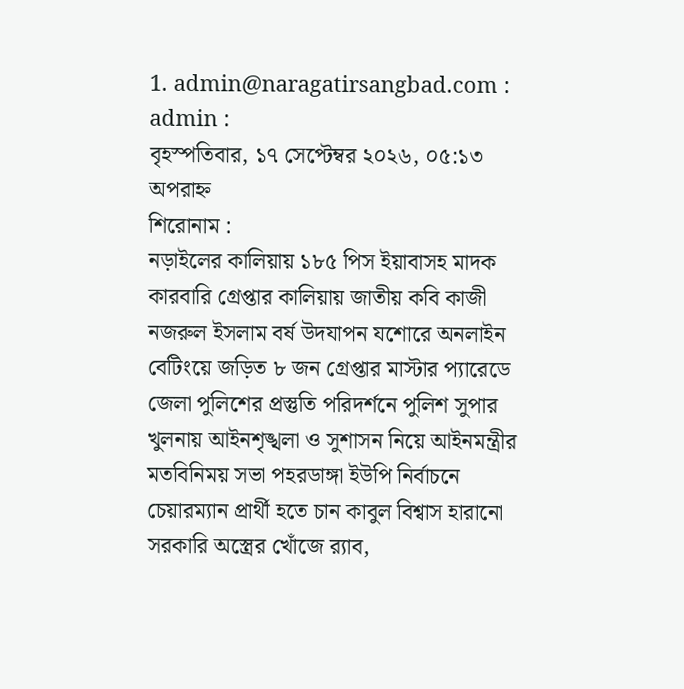1. admin@naragatirsangbad.com : admin :
বৃহস্পতিবার, ১৭ সেপ্টেম্বর ২০২৬, ০৫:১৩ অপরাহ্ন
শিরোনাম :
নড়াইলের কালিয়ায় ১৮৫ পিস ইয়াবাসহ মাদক কারবারি গ্রেপ্তার কালিয়ায় জাতীয় কবি কাজী নজরুল ইসলাম বর্ষ উদযাপন যশোরে অনলাইন বেটিংয়ে জড়িত ৮ জন গ্রেপ্তার মাস্টার প্যারেডে জেলা পুলিশের প্রস্তুতি পরিদর্শনে পুলিশ সুপার খুলনায় আইনশৃঙ্খলা ও সুশাসন নিয়ে আইনমন্ত্রীর মতবিনিময় সভা পহরডাঙ্গা ইউপি নির্বাচনে চেয়ারম্যান প্রার্থী হতে চান কাবুল বিশ্বাস হারানো সরকারি অস্ত্রের খোঁজে র‍্যাব,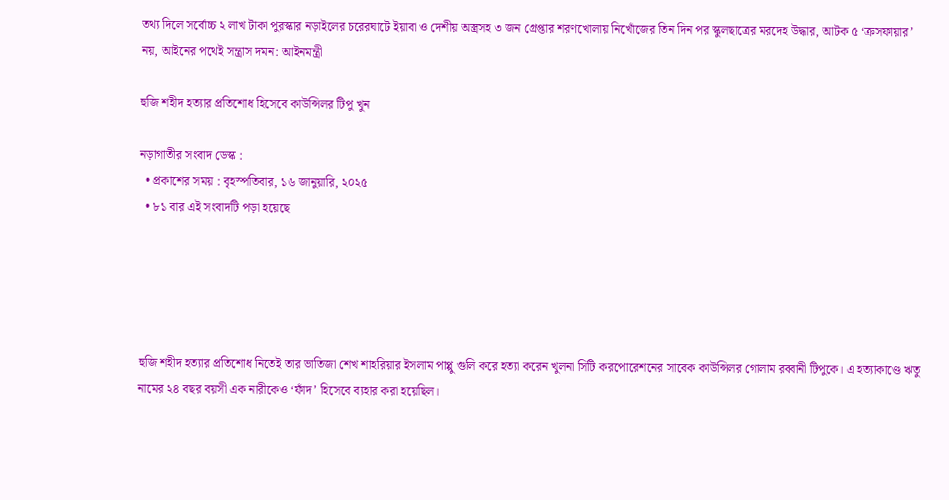তথ্য দিলে সর্বোচ্চ ২ লাখ টাকা পুরস্কার নড়াইলের চরেরঘাটে ইয়াবা ও দেশীয় অস্ত্রসহ ৩ জন গ্রেপ্তার শরণখোলায় নিখোঁজের তিন দিন পর স্কুলছাত্রের মরদেহ উদ্ধার, আটক ৫ ‘ক্রসফায়ার’ নয়, আইনের পথেই সন্ত্রাস দমন: আইনমন্ত্রী

হুজি শহীদ হত্যার প্রতিশোধ হিসেবে কাউন্সিলর টিপু খুন

নড়াগাতীর সংবাদ ডেস্ক :
  • প্রকাশের সময় : বৃহস্পতিবার, ১৬ জানুয়ারি, ২০২৫
  • ৮১ বার এই সংবাদটি পড়া হয়েছে





হুজি শহীদ হত্যার প্রতিশোধ নিতেই তার ভাতিজা শেখ শাহরিয়ার ইসলাম পাপ্পু গুলি করে হত্যা করেন খুলনা সিটি করপোরেশনের সাবেক কাউন্সিলর গোলাম রব্বানী টিপুকে। এ হত্যাকাণ্ডে ঋতু নামের ২৪ বছর বয়সী এক নারীকেও ‘ফাঁদ’ হিসেবে ব্যহার করা হয়েছিল।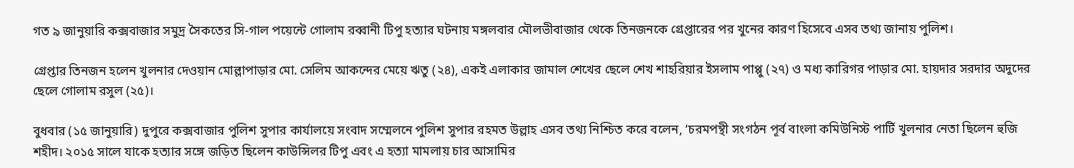গত ৯ জানুয়ারি কক্সবাজার সমুদ্র সৈকতের সি-গাল পয়েন্টে গোলাম রব্বানী টিপু হত্যার ঘটনায় মঙ্গলবার মৌলভীবাজার থেকে তিনজনকে গ্রেপ্তারের পর খুনের কারণ হিসেবে এসব তথ্য জানায় পুলিশ।

গ্রেপ্তার তিনজন হলেন খুলনার দেওয়ান মোল্লাপাড়ার মো. সেলিম আকন্দের মেয়ে ঋতু (২৪), একই এলাকার জামাল শেখের ছেলে শেখ শাহরিয়ার ইসলাম পাপ্পু (২৭) ও মধ্য কারিগর পাড়ার মো. হায়দার সরদার অদুদের ছেলে গোলাম রসুল (২৫)।

বুধবার (১৫ জানুয়ারি) দুপুরে কক্সবাজার পুলিশ সুপার কার্যালয়ে সংবাদ সম্মেলনে পুলিশ সুপার রহমত উল্লাহ এসব তথ্য নিশ্চিত করে বলেন, ‘চরমপন্থী সংগঠন পূর্ব বাংলা কমিউনিস্ট পার্টি খুলনার নেতা ছিলেন হুজি শহীদ। ২০১৫ সালে যাকে হত্যার সঙ্গে জড়িত ছিলেন কাউন্সিলর টিপু এবং এ হত্যা মামলায় চার আসামির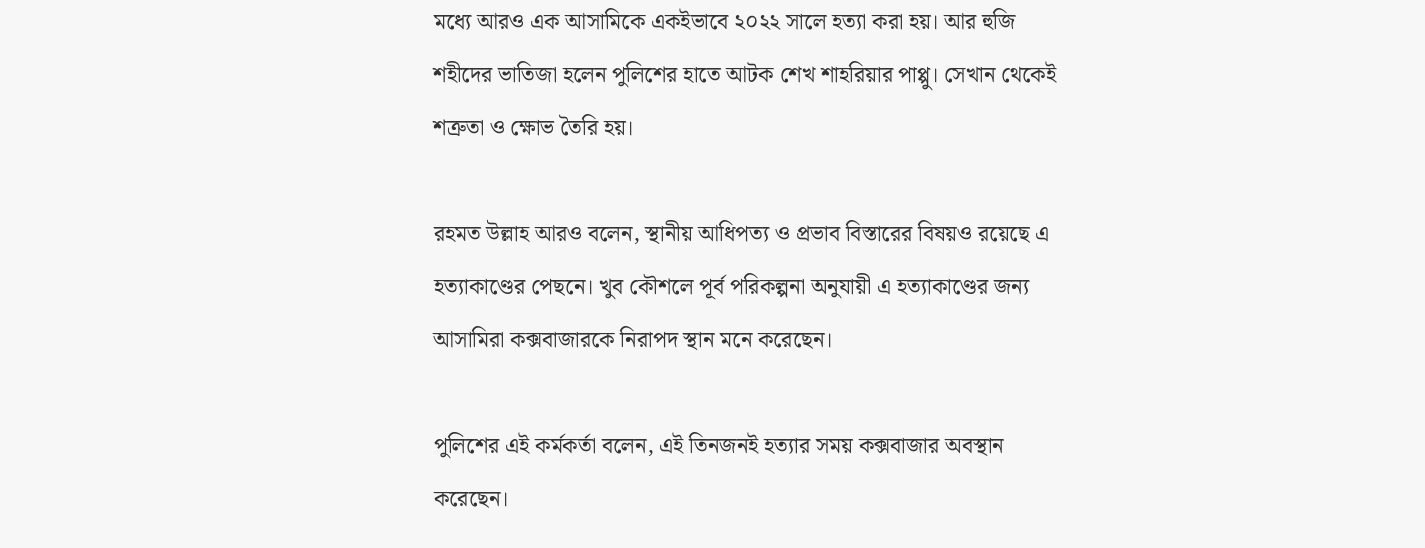মধ্যে আরও এক আসামিকে একইভাবে ২০২২ সালে হত্যা করা হয়। আর হুজি শহীদের ভাতিজা হলেন পুলিশের হাতে আটক শেখ শাহরিয়ার পাপ্পু। সেখান থেকেই শত্রুতা ও ক্ষোভ তৈরি হয়।

রহমত উল্লাহ আরও বলেন, স্থানীয় আধিপত্য ও প্রভাব বিস্তারের বিষয়ও রয়েছে এ হত্যাকাণ্ডের পেছনে। খুব কৌশলে পূর্ব পরিকল্পনা অনুযায়ী এ হত্যাকাণ্ডের জন্য আসামিরা কক্সবাজারকে নিরাপদ স্থান মনে করেছেন।

পুলিশের এই কর্মকর্তা বলেন, এই তিনজনই হত্যার সময় কক্সবাজার অবস্থান করেছেন।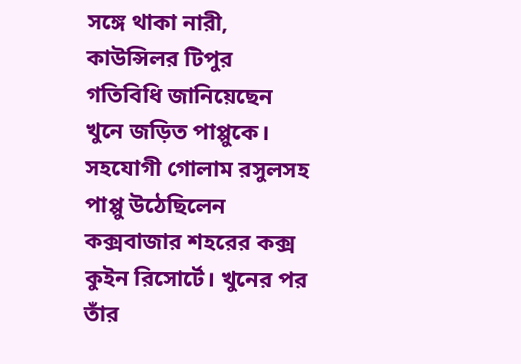সঙ্গে থাকা নারী, কাউন্সিলর টিপুর গতিবিধি জানিয়েছেন খুনে জড়িত পাপ্পুকে। সহযোগী গোলাম রসুলসহ পাপ্পু উঠেছিলেন কক্সবাজার শহরের কক্স কুইন রিসোর্টে। খুনের পর তাঁর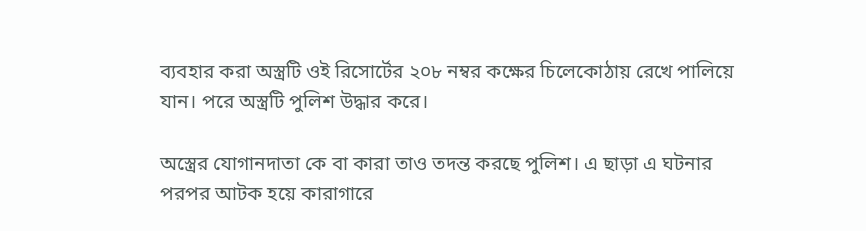ব্যবহার করা অস্ত্রটি ওই রিসোর্টের ২০৮ নম্বর কক্ষের চিলেকোঠায় রেখে পালিয়ে যান। পরে অস্ত্রটি পুলিশ উদ্ধার করে।

অস্ত্রের যোগানদাতা কে বা কারা তাও তদন্ত করছে পুলিশ। এ ছাড়া এ ঘটনার পরপর আটক হয়ে কারাগারে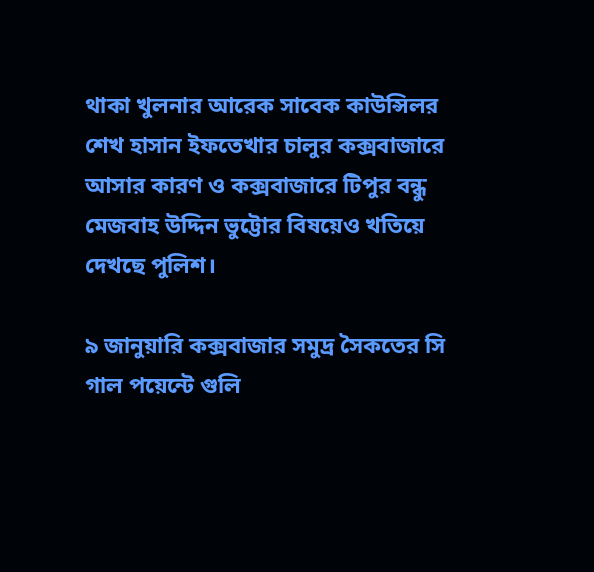থাকা খুলনার আরেক সাবেক কাউন্সিলর শেখ হাসান ইফতেখার চালুর কক্সবাজারে আসার কারণ ও কক্সবাজারে টিপুর বন্ধু মেজবাহ উদ্দিন ভুট্টোর বিষয়েও খতিয়ে দেখছে পুলিশ।

৯ জানুয়ারি কক্সবাজার সমুদ্র সৈকতের সি গাল পয়েন্টে গুলি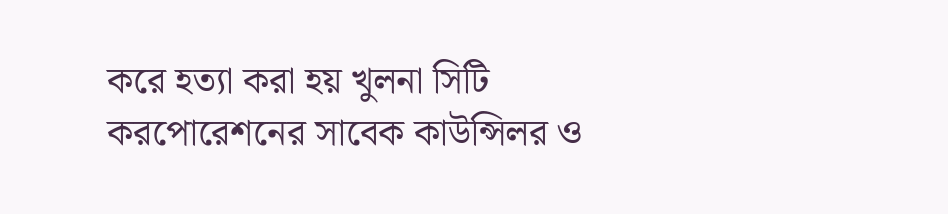করে হত্যা করা হয় খুলনা সিটি করপোরেশনের সাবেক কাউন্সিলর ও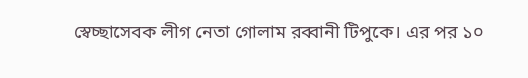স্বেচ্ছাসেবক লীগ নেতা গোলাম রব্বানী টিপুকে। এর পর ১০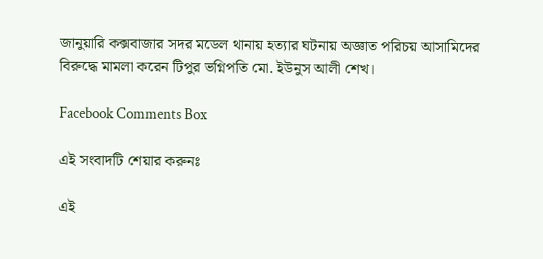জানুয়ারি কক্সবাজার সদর মডেল থানায় হত্যার ঘটনায় অজ্ঞাত পরিচয় আসামিদের বিরুদ্ধে মামলা করেন টিপুর ভগ্নিপতি মো. ইউনুস আলী শেখ।

Facebook Comments Box

এই সংবাদটি শেয়ার করুনঃ

এই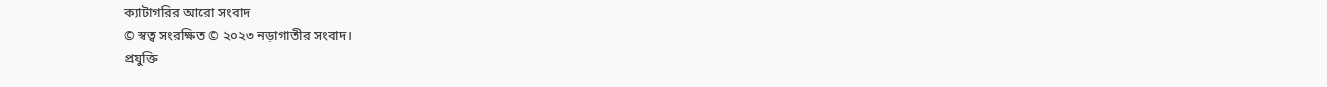ক্যাটাগরির আরো সংবাদ
© স্বত্ব সংরক্ষিত © ২০২৩ নড়াগাতীর সংবাদ।
প্রযুক্তি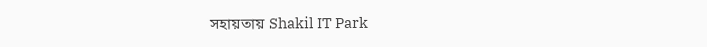সহায়তায় Shakil IT Park